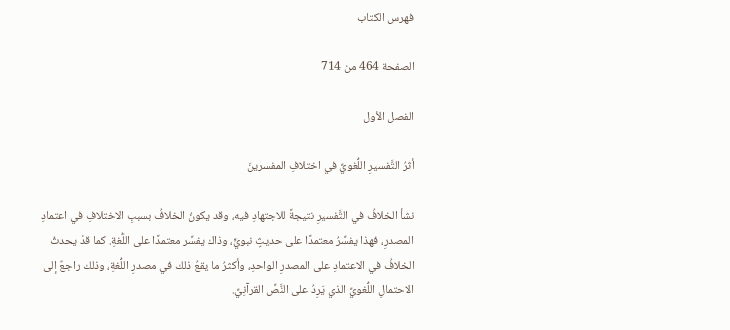فهرس الكتاب

الصفحة 464 من 714

الفصل الأول

أثرُ التَّفسيرِ اللُّغويِّ في اختلافِ المفسرينَ

نشأ الخلافُ في التَّفسيرِ نتيجةً للاجتهادِ فيه، وقد يكونُ الخلافُ بسببِ الاختلافِ في اعتمادِ المصدرِ، فهذا يفسِّرُ معتمدًا على حديثٍ نبويٍّ، وذاك يفسِّر معتمدًا على اللُّغةِ. كما قدْ يحدثُ الخلافُ في الاعتمادِ على المصدرِ الواحدِ، وأكثرُ ما يقعُ ذلك في مصدرِ اللُّغةِ، وذلك راجعٌ إلى الاحتمالِ اللُّغويِّ الذي يَرِدُ على النَّصِّ القرآنِيِّ.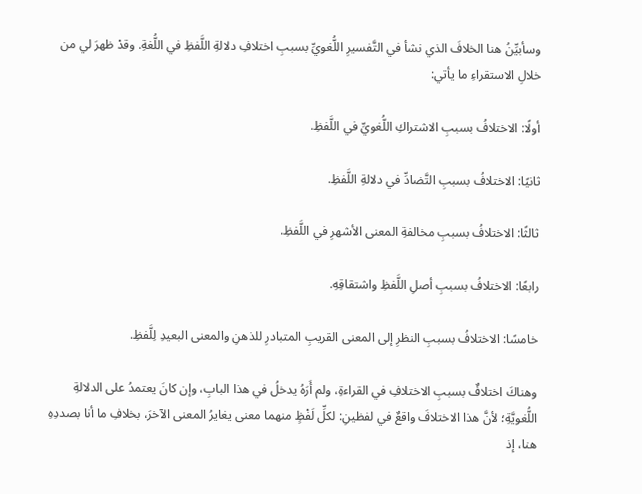وسأبيِّنُ هنا الخلافَ الذي نشأ في التَّفسيرِ اللُّغويِّ بسببِ اختلافِ دلالةِ اللَّفظِ في اللُّغةِ. وقدْ ظهرَ لي من خلالِ الاستقراءِ ما يأتي:

أولًا: الاختلافُ بسببِ الاشتراكِ اللُّغويِّ في اللَّفظِ.

ثانيًا: الاختلافُ بسببِ التَّضادِّ في دلالةِ اللَّفظِ.

ثالثًا: الاختلافُ بسببِ مخالفةِ المعنى الأشهرِ في اللَّفظِ.

رابعًا: الاختلافُ بسببِ أصلِ اللَّفظِ واشتقاقِهِ.

خامسًا: الاختلافُ بسببِ النظرِ إلى المعنى القريبِ المتبادرِ للذهنِ والمعنى البعيدِ لِلَّفظِ.

وهناكَ اختلافٌ بسببِ الاختلافِ في القراءةِ، ولم أَرَهُ يدخلُ في هذا البابِ، وإن كانَ يعتمدُ على الدلالةِ اللُّغويَّةِ؛ لأنَّ هذا الاختلافَ واقعٌ في لفظينِ: لكلِّ لَفْظٍ منهما معنى يغايرُ المعنى الآخرَ، بخلافِ ما أنا بصددِهِ هنا، إذ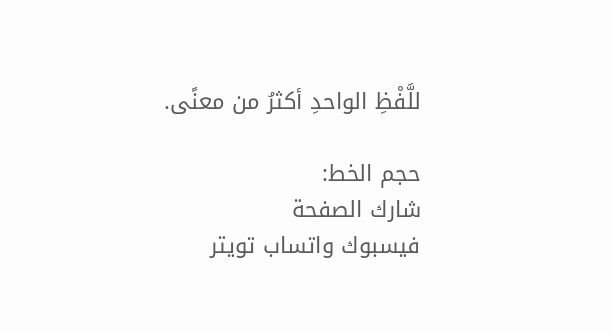للَّفْظِ الواحدِ أكثرُ من معنًى.

حجم الخط:
شارك الصفحة
فيسبوك واتساب تويتر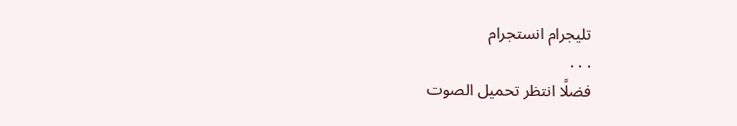تليجرام انستجرام
. . .
فضلًا انتظر تحميل الصوت